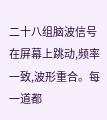二十八组脑波信号在屏幕上跳动,频率一致,波形重合。每一道都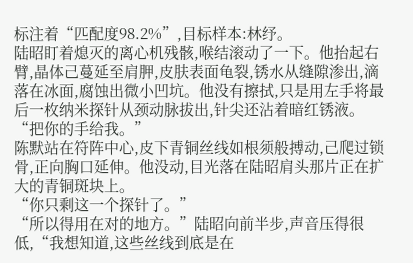标注着“匹配度98.2%”,目标样本:林纾。
陆昭盯着熄灭的离心机残骸,喉结滚动了一下。他抬起右臂,晶体己蔓延至肩胛,皮肤表面龟裂,锈水从缝隙渗出,滴落在冰面,腐蚀出微小凹坑。他没有擦拭,只是用左手将最后一枚纳米探针从颈动脉拔出,针尖还沾着暗红锈液。
“把你的手给我。”
陈默站在符阵中心,皮下青铜丝线如根须般搏动,己爬过锁骨,正向胸口延伸。他没动,目光落在陆昭肩头那片正在扩大的青铜斑块上。
“你只剩这一个探针了。”
“所以得用在对的地方。”陆昭向前半步,声音压得很低,“我想知道,这些丝线到底是在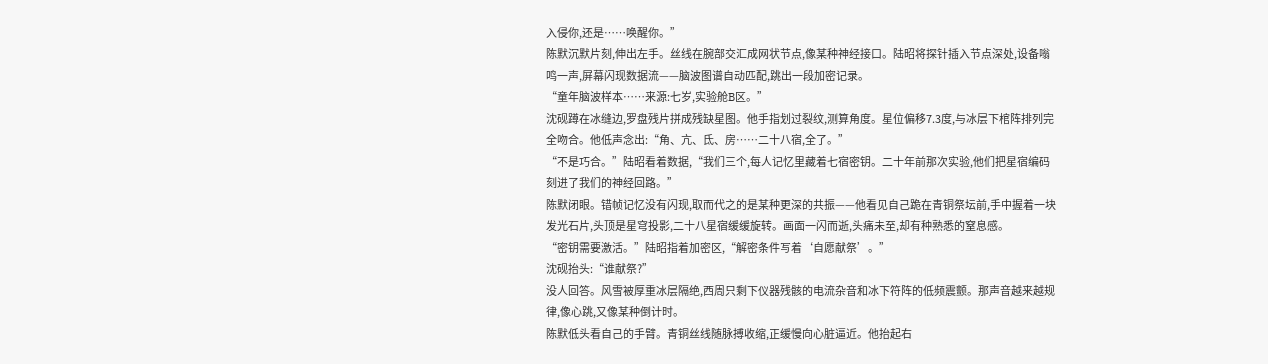入侵你,还是……唤醒你。”
陈默沉默片刻,伸出左手。丝线在腕部交汇成网状节点,像某种神经接口。陆昭将探针插入节点深处,设备嗡鸣一声,屏幕闪现数据流——脑波图谱自动匹配,跳出一段加密记录。
“童年脑波样本……来源:七岁,实验舱B区。”
沈砚蹲在冰缝边,罗盘残片拼成残缺星图。他手指划过裂纹,测算角度。星位偏移7.3度,与冰层下棺阵排列完全吻合。他低声念出:“角、亢、氐、房……二十八宿,全了。”
“不是巧合。”陆昭看着数据,“我们三个,每人记忆里藏着七宿密钥。二十年前那次实验,他们把星宿编码刻进了我们的神经回路。”
陈默闭眼。错帧记忆没有闪现,取而代之的是某种更深的共振——他看见自己跪在青铜祭坛前,手中握着一块发光石片,头顶是星穹投影,二十八星宿缓缓旋转。画面一闪而逝,头痛未至,却有种熟悉的窒息感。
“密钥需要激活。”陆昭指着加密区,“解密条件写着‘自愿献祭’。”
沈砚抬头:“谁献祭?”
没人回答。风雪被厚重冰层隔绝,西周只剩下仪器残骸的电流杂音和冰下符阵的低频震颤。那声音越来越规律,像心跳,又像某种倒计时。
陈默低头看自己的手臂。青铜丝线随脉搏收缩,正缓慢向心脏逼近。他抬起右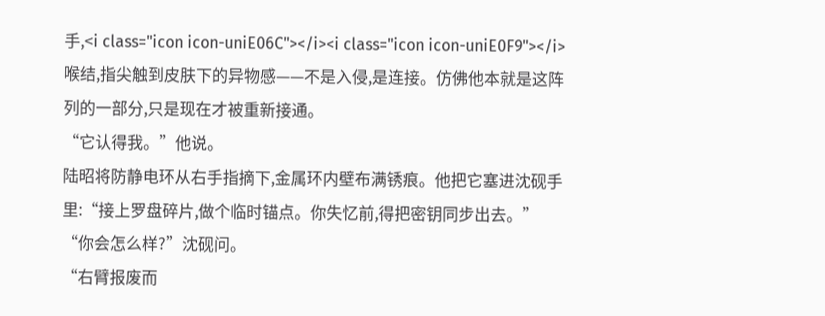手,<i class="icon icon-uniE06C"></i><i class="icon icon-uniE0F9"></i>喉结,指尖触到皮肤下的异物感——不是入侵,是连接。仿佛他本就是这阵列的一部分,只是现在才被重新接通。
“它认得我。”他说。
陆昭将防静电环从右手指摘下,金属环内壁布满锈痕。他把它塞进沈砚手里:“接上罗盘碎片,做个临时锚点。你失忆前,得把密钥同步出去。”
“你会怎么样?”沈砚问。
“右臂报废而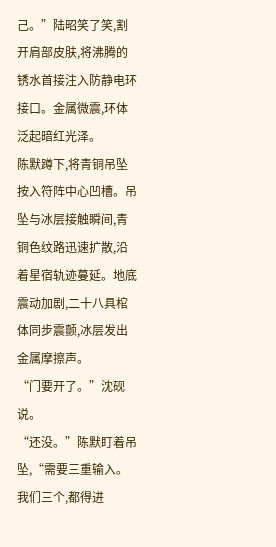己。”陆昭笑了笑,割开肩部皮肤,将沸腾的锈水首接注入防静电环接口。金属微震,环体泛起暗红光泽。
陈默蹲下,将青铜吊坠按入符阵中心凹槽。吊坠与冰层接触瞬间,青铜色纹路迅速扩散,沿着星宿轨迹蔓延。地底震动加剧,二十八具棺体同步震颤,冰层发出金属摩擦声。
“门要开了。”沈砚说。
“还没。”陈默盯着吊坠,“需要三重输入。我们三个,都得进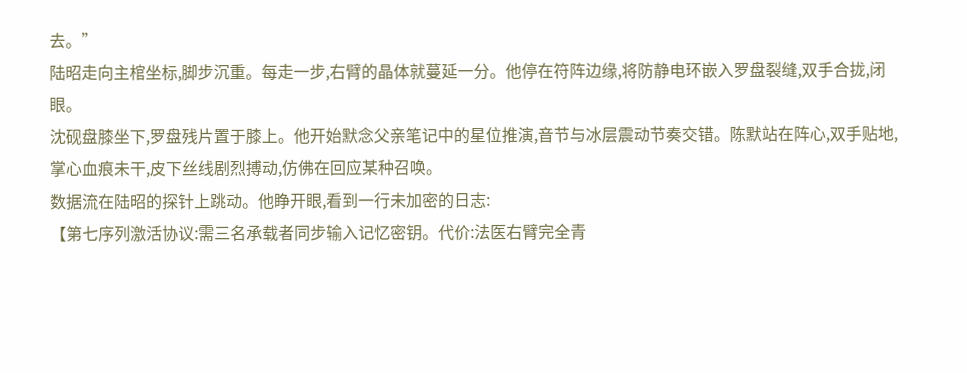去。”
陆昭走向主棺坐标,脚步沉重。每走一步,右臂的晶体就蔓延一分。他停在符阵边缘,将防静电环嵌入罗盘裂缝,双手合拢,闭眼。
沈砚盘膝坐下,罗盘残片置于膝上。他开始默念父亲笔记中的星位推演,音节与冰层震动节奏交错。陈默站在阵心,双手贴地,掌心血痕未干,皮下丝线剧烈搏动,仿佛在回应某种召唤。
数据流在陆昭的探针上跳动。他睁开眼,看到一行未加密的日志:
【第七序列激活协议:需三名承载者同步输入记忆密钥。代价:法医右臂完全青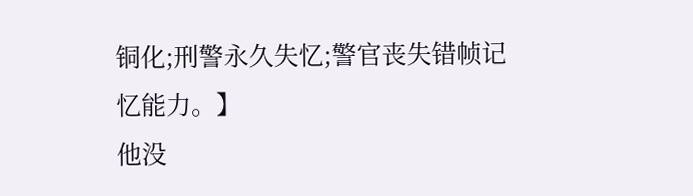铜化;刑警永久失忆;警官丧失错帧记忆能力。】
他没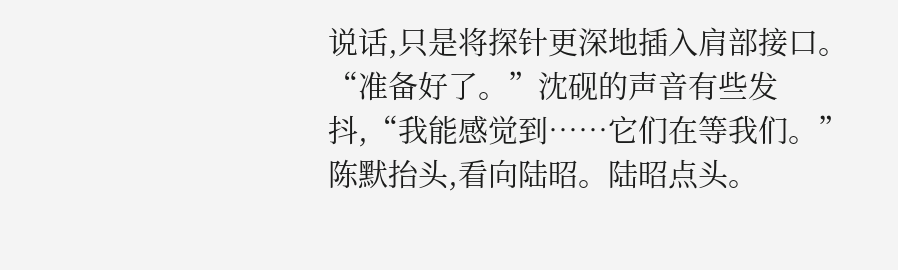说话,只是将探针更深地插入肩部接口。
“准备好了。”沈砚的声音有些发抖,“我能感觉到……它们在等我们。”
陈默抬头,看向陆昭。陆昭点头。